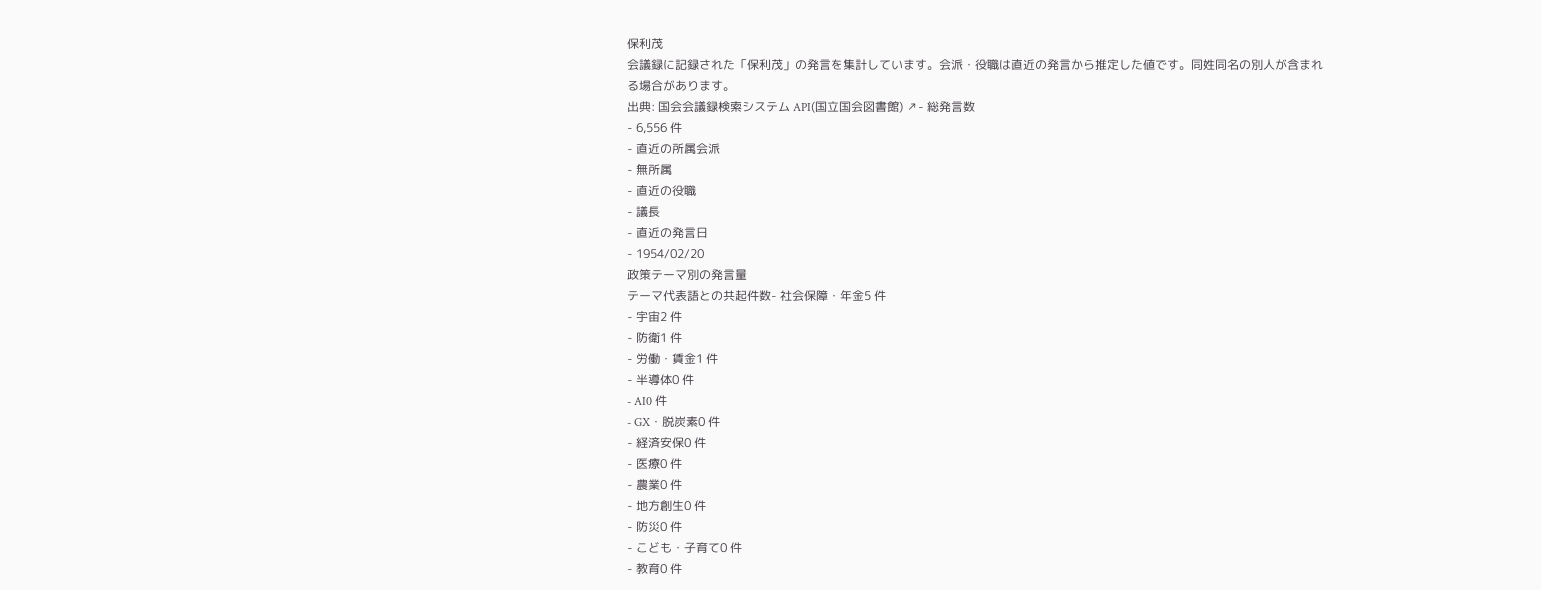保利茂
会議録に記録された「保利茂」の発言を集計しています。会派・役職は直近の発言から推定した値です。同姓同名の別人が含まれる場合があります。
出典: 国会会議録検索システム API(国立国会図書館) ↗- 総発言数
- 6,556 件
- 直近の所属会派
- 無所属
- 直近の役職
- 議長
- 直近の発言日
- 1954/02/20
政策テーマ別の発言量
テーマ代表語との共起件数- 社会保障・年金5 件
- 宇宙2 件
- 防衛1 件
- 労働・賃金1 件
- 半導体0 件
- AI0 件
- GX・脱炭素0 件
- 経済安保0 件
- 医療0 件
- 農業0 件
- 地方創生0 件
- 防災0 件
- こども・子育て0 件
- 教育0 件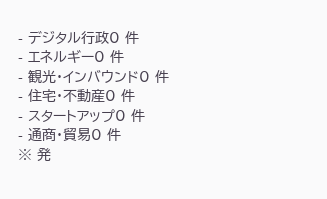- デジタル行政0 件
- エネルギー0 件
- 観光・インバウンド0 件
- 住宅・不動産0 件
- スタートアップ0 件
- 通商・貿易0 件
※ 発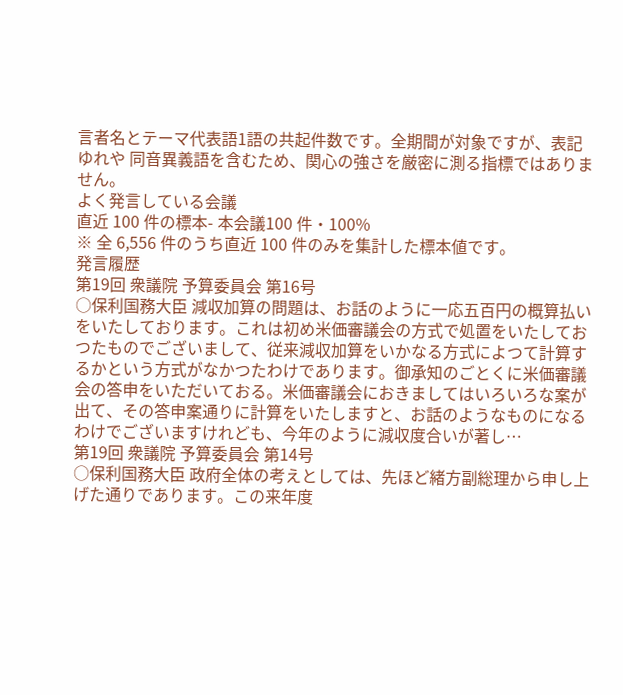言者名とテーマ代表語1語の共起件数です。全期間が対象ですが、表記ゆれや 同音異義語を含むため、関心の強さを厳密に測る指標ではありません。
よく発言している会議
直近 100 件の標本- 本会議100 件・100%
※ 全 6,556 件のうち直近 100 件のみを集計した標本値です。
発言履歴
第19回 衆議院 予算委員会 第16号
○保利国務大臣 減収加算の問題は、お話のように一応五百円の概算払いをいたしております。これは初め米価審議会の方式で処置をいたしておつたものでございまして、従来減収加算をいかなる方式によつて計算するかという方式がなかつたわけであります。御承知のごとくに米価審議会の答申をいただいておる。米価審議会におきましてはいろいろな案が出て、その答申案通りに計算をいたしますと、お話のようなものになるわけでございますけれども、今年のように減収度合いが著し…
第19回 衆議院 予算委員会 第14号
○保利国務大臣 政府全体の考えとしては、先ほど緒方副総理から申し上げた通りであります。この来年度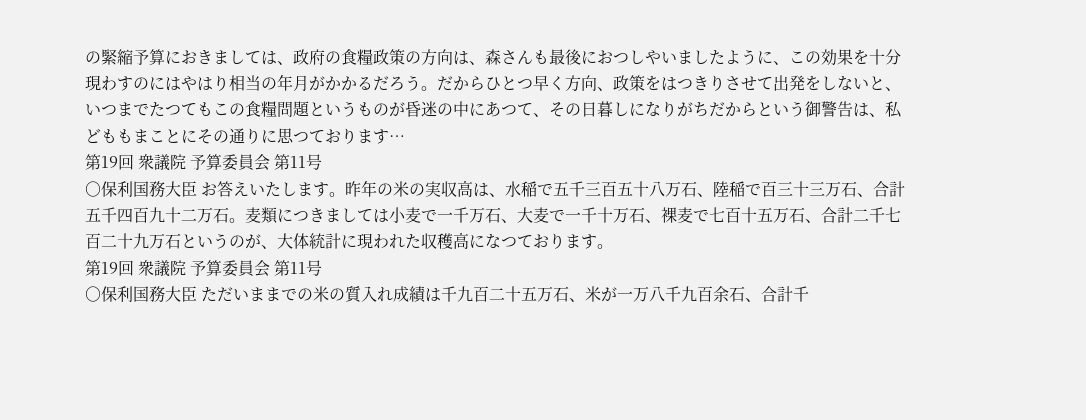の緊縮予算におきましては、政府の食糧政策の方向は、森さんも最後におつしやいましたように、この効果を十分現わすのにはやはり相当の年月がかかるだろう。だからひとつ早く方向、政策をはつきりさせて出発をしないと、いつまでたつてもこの食糧問題というものが昏迷の中にあつて、その日暮しになりがちだからという御警告は、私どももまことにその通りに思つております…
第19回 衆議院 予算委員会 第11号
○保利国務大臣 お答えいたします。昨年の米の実収高は、水稲で五千三百五十八万石、陸稲で百三十三万石、合計五千四百九十二万石。麦類につきましては小麦で一千万石、大麦で一千十万石、裸麦で七百十五万石、合計二千七百二十九万石というのが、大体統計に現われた収穫高になつております。
第19回 衆議院 予算委員会 第11号
○保利国務大臣 ただいままでの米の質入れ成績は千九百二十五万石、米が一万八千九百余石、合計千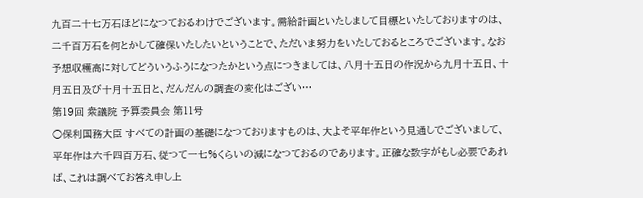九百二十七万石ほどになつておるわけでございます。需給計画といたしまして目標といたしておりますのは、二千百万石を何とかして確保いたしたいということで、ただいま努力をいたしておるところでございます。なお予想収穫高に対してどういうふうになつたかという点につきましては、八月十五日の作況から九月十五日、十月五日及び十月十五日と、だんだんの調査の変化はござい…
第19回 衆議院 予算委員会 第11号
○保利国務大臣 すべての計画の基礎になつておりますものは、大よそ平年作という見通しでございまして、平年作は六千四百万石、従つて一七%くらいの減になつておるのであります。正確な数字がもし必要であれば、これは調べてお答え申し上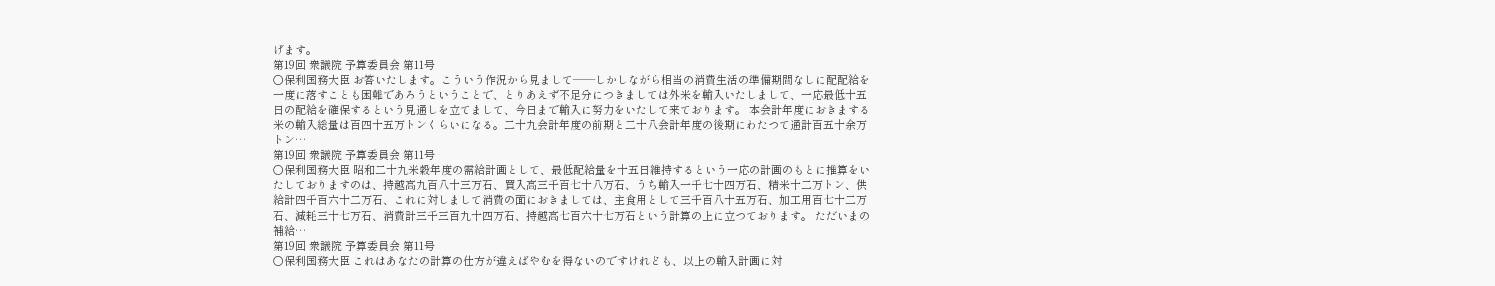げます。
第19回 衆議院 予算委員会 第11号
○保利国務大臣 お答いたします。こういう作況から見まして——しかしながら相当の消費生活の準備期間なしに配配給を一度に落すことも困難であろうということで、とりあえず不足分につきましては外米を輸入いたしまして、一応最低十五日の配給を確保するという見通しを立てまして、今日まで輸入に努力をいたして来ております。 本会計年度におきまする米の輸入総量は百四十五万トンくらいになる。二十九会計年度の前期と二十八会計年度の後期にわたつて通計百五十余万トン…
第19回 衆議院 予算委員会 第11号
○保利国務大臣 昭和二十九米穀年度の需給計画として、最低配給量を十五日維持するという一応の計画のもとに推算をいたしておりますのは、持越高九百八十三万石、買入高三千百七十八万石、うち輸入一千七十四万石、精米十二万トン、供給計四千百六十二万石、これに対しまして消費の面におきましては、主食用として三千百八十五万石、加工用百七十二万石、減耗三十七万石、消費計三千三百九十四万石、持越高七百六十七万石という計算の上に立つております。 ただいまの補給…
第19回 衆議院 予算委員会 第11号
○保利国務大臣 これはあなたの計算の仕方が違えばやむを得ないのですけれども、以上の輸入計画に対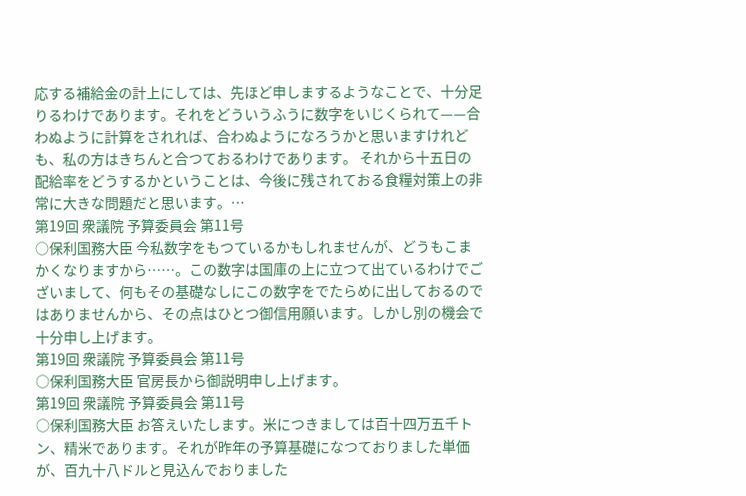応する補給金の計上にしては、先ほど申しまするようなことで、十分足りるわけであります。それをどういうふうに数字をいじくられて——合わぬように計算をされれば、合わぬようになろうかと思いますけれども、私の方はきちんと合つておるわけであります。 それから十五日の配給率をどうするかということは、今後に残されておる食糧対策上の非常に大きな問題だと思います。…
第19回 衆議院 予算委員会 第11号
○保利国務大臣 今私数字をもつているかもしれませんが、どうもこまかくなりますから……。この数字は国庫の上に立つて出ているわけでございまして、何もその基礎なしにこの数字をでたらめに出しておるのではありませんから、その点はひとつ御信用願います。しかし別の機会で十分申し上げます。
第19回 衆議院 予算委員会 第11号
○保利国務大臣 官房長から御説明申し上げます。
第19回 衆議院 予算委員会 第11号
○保利国務大臣 お答えいたします。米につきましては百十四万五千トン、精米であります。それが昨年の予算基礎になつておりました単価が、百九十八ドルと見込んでおりました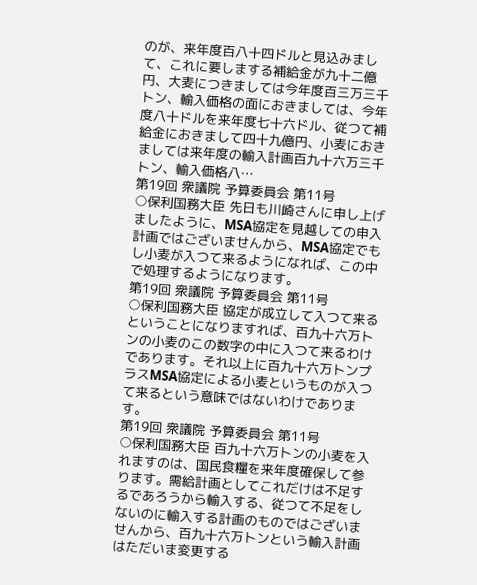のが、来年度百八十四ドルと見込みまして、これに要しまする補給金が九十二億円、大麦につきましては今年度百三万三千トン、輸入価格の面におきましては、今年度八十ドルを来年度七十六ドル、従つて補給金におきまして四十九億円、小麦におきましては来年度の輸入計画百九十六万三千トン、輸入価格八…
第19回 衆議院 予算委員会 第11号
○保利国務大臣 先日も川崎さんに申し上げましたように、MSA協定を見越しての申入計画ではございませんから、MSA協定でもし小麦が入つて来るようになれば、この中で処理するようになります。
第19回 衆議院 予算委員会 第11号
○保利国務大臣 協定が成立して入つて来るということになりますれば、百九十六万トンの小麦のこの数字の中に入つて来るわけであります。それ以上に百九十六万トンプラスMSA協定による小麦というものが入つて来るという意味ではないわけであります。
第19回 衆議院 予算委員会 第11号
○保利国務大臣 百九十六万トンの小麦を入れますのは、国民食糧を来年度確保して参ります。需給計画としてこれだけは不足するであろうから輸入する、従つて不足をしないのに輸入する計画のものではございませんから、百九十六万トンという輸入計画はただいま変更する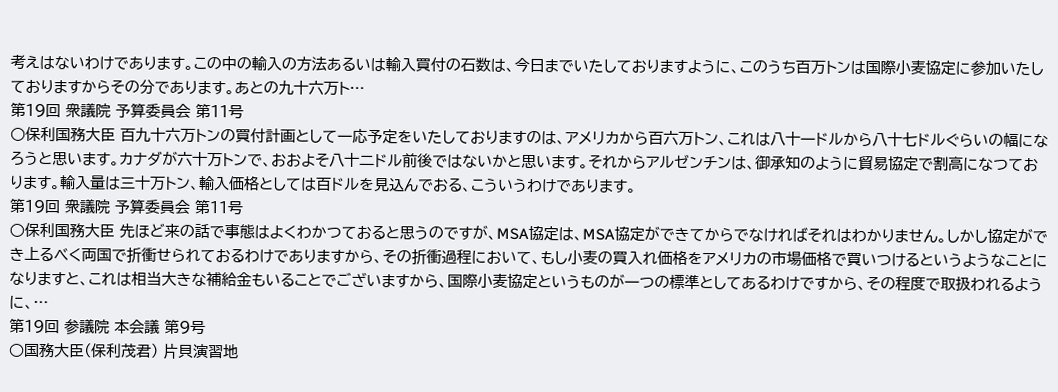考えはないわけであります。この中の輸入の方法あるいは輸入買付の石数は、今日までいたしておりますように、このうち百万トンは国際小麦協定に参加いたしておりますからその分であります。あとの九十六万ト…
第19回 衆議院 予算委員会 第11号
○保利国務大臣 百九十六万トンの買付計画として一応予定をいたしておりますのは、アメリカから百六万トン、これは八十一ドルから八十七ドルぐらいの幅になろうと思います。カナダが六十万トンで、おおよそ八十二ドル前後ではないかと思います。それからアルゼンチンは、御承知のように貿易協定で割高になつております。輸入量は三十万トン、輸入価格としては百ドルを見込んでおる、こういうわけであります。
第19回 衆議院 予算委員会 第11号
○保利国務大臣 先ほど来の話で事態はよくわかつておると思うのですが、MSA協定は、MSA協定ができてからでなければそれはわかりません。しかし協定ができ上るべく両国で折衝せられておるわけでありますから、その折衝過程において、もし小麦の買入れ価格をアメリカの市場価格で買いつけるというようなことになりますと、これは相当大きな補給金もいることでございますから、国際小麦協定というものが一つの標準としてあるわけですから、その程度で取扱われるように、…
第19回 参議院 本会議 第9号
○国務大臣(保利茂君) 片貝演習地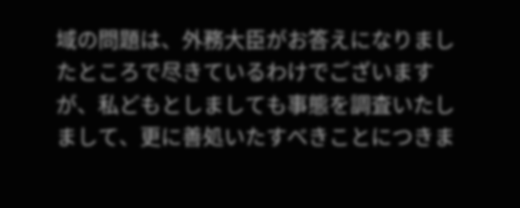域の問題は、外務大臣がお答えになりましたところで尽きているわけでございますが、私どもとしましても事態を調査いたしまして、更に善処いたすべきことにつきま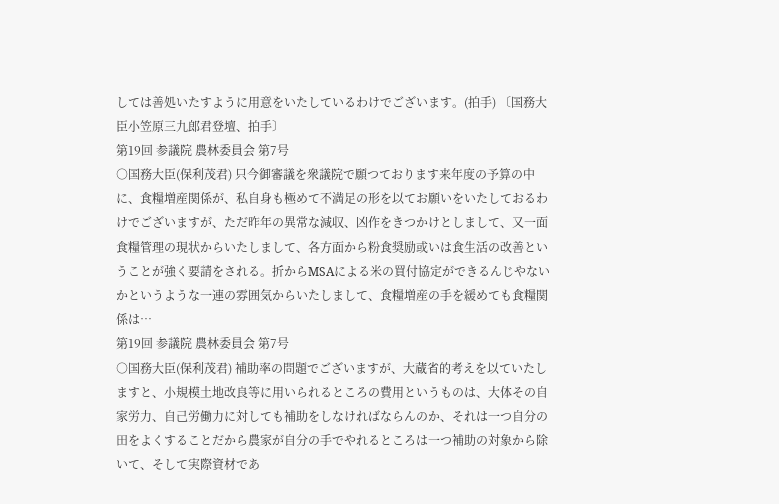しては善処いたすように用意をいたしているわけでございます。(拍手) 〔国務大臣小笠原三九郎君登壇、拍手〕
第19回 参議院 農林委員会 第7号
○国務大臣(保利茂君) 只今御審議を衆議院で願つております来年度の予算の中に、食糧増産関係が、私自身も極めて不満足の形を以てお願いをいたしておるわけでございますが、ただ昨年の異常な減収、凶作をきつかけとしまして、又一面食糧管理の現状からいたしまして、各方面から粉食奨励或いは食生活の改善ということが強く要請をされる。折からMSAによる米の買付協定ができるんじやないかというような一連の雰囲気からいたしまして、食糧増産の手を緩めても食糧関係は…
第19回 参議院 農林委員会 第7号
○国務大臣(保利茂君) 補助率の問題でございますが、大蔵省的考えを以ていたしますと、小規模土地改良等に用いられるところの費用というものは、大体その自家労力、自己労働力に対しても補助をしなければならんのか、それは一つ自分の田をよくすることだから農家が自分の手でやれるところは一つ補助の対象から除いて、そして実際資材であ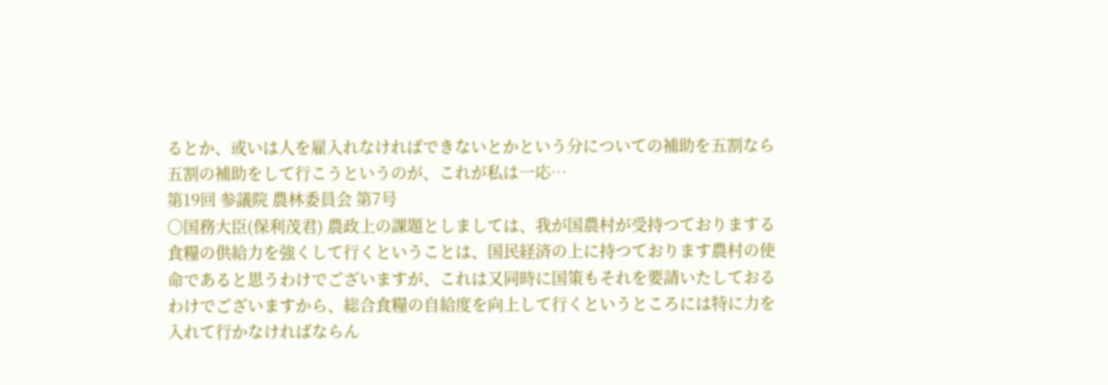るとか、或いは人を雇入れなければできないとかという分についての補助を五割なら五割の補助をして行こうというのが、これが私は一応…
第19回 参議院 農林委員会 第7号
○国務大臣(保利茂君) 農政上の課題としましては、我が国農村が受持つておりまする食糧の供給力を強くして行くということは、国民経済の上に持つております農村の使命であると思うわけでございますが、これは又同時に国策もそれを要請いたしておるわけでございますから、総合食糧の自給度を向上して行くというところには特に力を入れて行かなければならん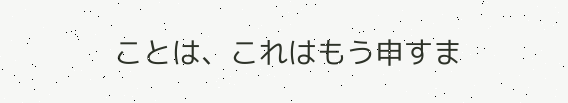ことは、これはもう申すま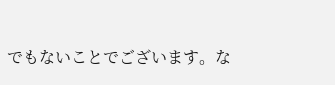でもないことでございます。な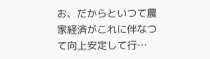お、だからといつて農家経済がこれに伴なつて向上安定して行…